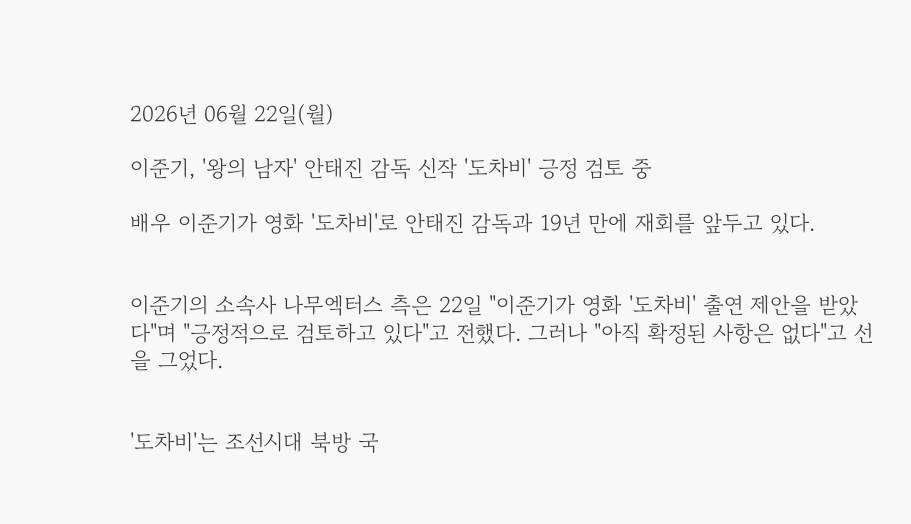2026년 06월 22일(월)

이준기, '왕의 남자' 안태진 감독 신작 '도차비' 긍정 검토 중

배우 이준기가 영화 '도차비'로 안태진 감독과 19년 만에 재회를 앞두고 있다.


이준기의 소속사 나무엑터스 측은 22일 "이준기가 영화 '도차비' 출연 제안을 받았다"며 "긍정적으로 검토하고 있다"고 전했다. 그러나 "아직 확정된 사항은 없다"고 선을 그었다.


'도차비'는 조선시대 북방 국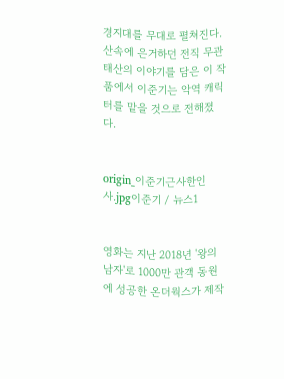경지대를 무대로 펼쳐진다. 산속에 은거하던 전직 무관 태산의 이야기를 담은 이 작품에서 이준기는 악역 캐릭터를 맡을 것으로 전해졌다.


origin_이준기근사한인사.jpg이준기 / 뉴스1


영화는 지난 2018년 '왕의 남자'로 1000만 관객 동원에 성공한 온더웍스가 제작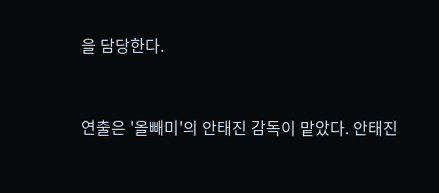을 담당한다.


연출은 '올빼미'의 안태진 감독이 맡았다. 안태진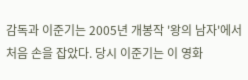감독과 이준기는 2005년 개봉작 '왕의 남자'에서 처음 손을 잡았다. 당시 이준기는 이 영화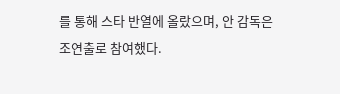를 통해 스타 반열에 올랐으며, 안 감독은 조연출로 참여했다.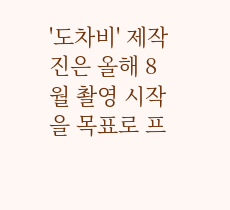'도차비' 제작진은 올해 8월 촬영 시작을 목표로 프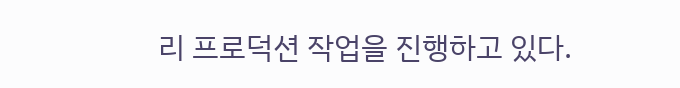리 프로덕션 작업을 진행하고 있다.